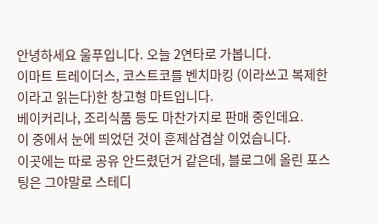안녕하세요 울푸입니다. 오늘 2연타로 가봅니다.
이마트 트레이더스, 코스트코를 벤치마킹 (이라쓰고 복제한 이라고 읽는다)한 창고형 마트입니다.
베이커리나, 조리식품 등도 마찬가지로 판매 중인데요.
이 중에서 눈에 띄었던 것이 훈제삼겹살 이었습니다.
이곳에는 따로 공유 안드렸던거 같은데, 블로그에 올린 포스팅은 그야말로 스테디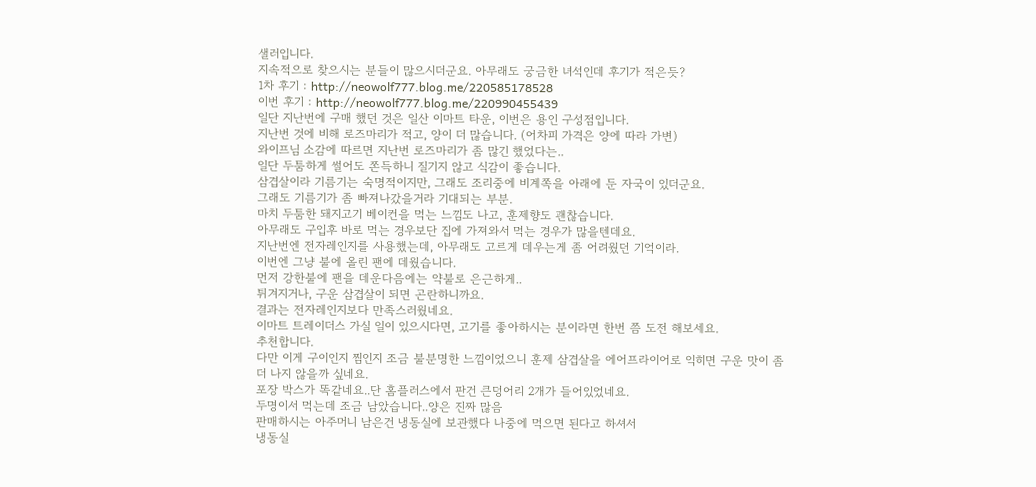샐러입니다.
지속적으로 찾으시는 분들이 많으시더군요. 아무래도 궁금한 녀석인데 후기가 적은듯?
1차 후기 : http://neowolf777.blog.me/220585178528
이번 후기 : http://neowolf777.blog.me/220990455439
일단 지난번에 구매 했던 것은 일산 이마트 타운, 이번은 용인 구성점입니다.
지난번 것에 비해 로즈마리가 적고, 양이 더 많습니다. (어차피 가격은 양에 따라 가변)
와이프님 소감에 따르면 지난번 로즈마리가 좀 많긴 했었다는..
일단 두툼하게 썰어도 쫀득하니 질기지 않고 식감이 좋습니다.
삼겹살이라 기름기는 숙명적이지만, 그래도 조리중에 비계쪽을 아래에 둔 자국이 있더군요.
그래도 기름기가 좀 빠져나갔을거라 기대되는 부분.
마치 두툼한 돼지고기 베이컨을 먹는 느낌도 나고, 훈제향도 괜찮습니다.
아무래도 구입후 바로 먹는 경우보단 집에 가져와서 먹는 경우가 많을텐데요.
지난번엔 전자레인지를 사용했는데, 아무래도 고르게 데우는게 좀 어려웠던 기억이라.
이번엔 그냥 불에 올린 팬에 데웠습니다.
먼저 강한불에 팬을 데운다음에는 약불로 은근하게..
튀겨지거나, 구운 삼겹살이 되면 곤란하니까요.
결과는 전자레인지보다 만족스러웠네요.
이마트 트레이더스 가실 일이 있으시다면, 고기를 좋아하시는 분이라면 한번 쯤 도전 해보세요.
추천합니다.
다만 이게 구이인지 찜인지 조금 불분명한 느낌이었으니 훈제 삼겹살을 에어프라이어로 익히면 구운 맛이 좀 더 나지 않을까 싶네요.
포장 박스가 똑같네요..단 홈플러스에서 판건 큰덩어리 2개가 들어있었네요.
두명이서 먹는데 조금 남았습니다..양은 진짜 많음
판매하시는 아주머니 남은건 냉동실에 보관했다 나중에 먹으면 된다고 하셔서
냉동실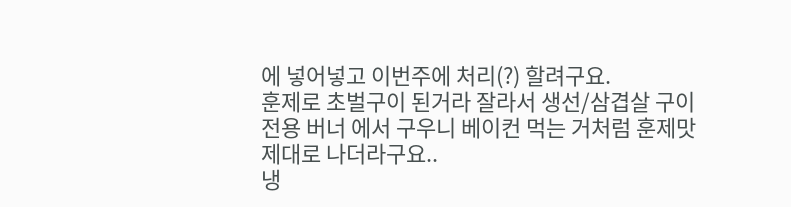에 넣어넣고 이번주에 처리(?) 할려구요.
훈제로 초벌구이 된거라 잘라서 생선/삼겹살 구이 전용 버너 에서 구우니 베이컨 먹는 거처럼 훈제맛 제대로 나더라구요..
냉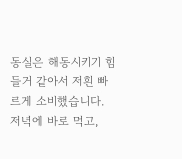동실은 해동시키기 힘들거 같아서 저흰 빠르게 소비했습니다.
저녁에 바로 먹고,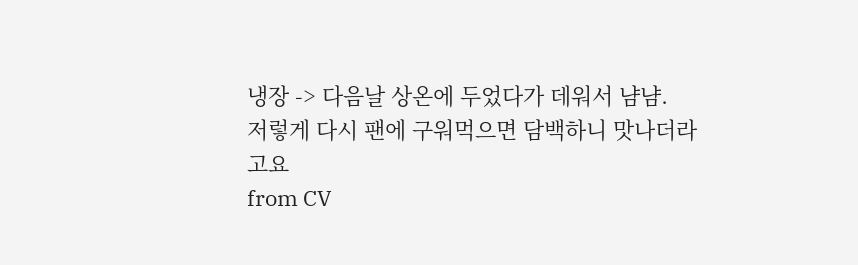냉장 -> 다음날 상온에 두었다가 데워서 냠냠.
저렇게 다시 팬에 구워먹으면 담백하니 맛나더라고요
from CV